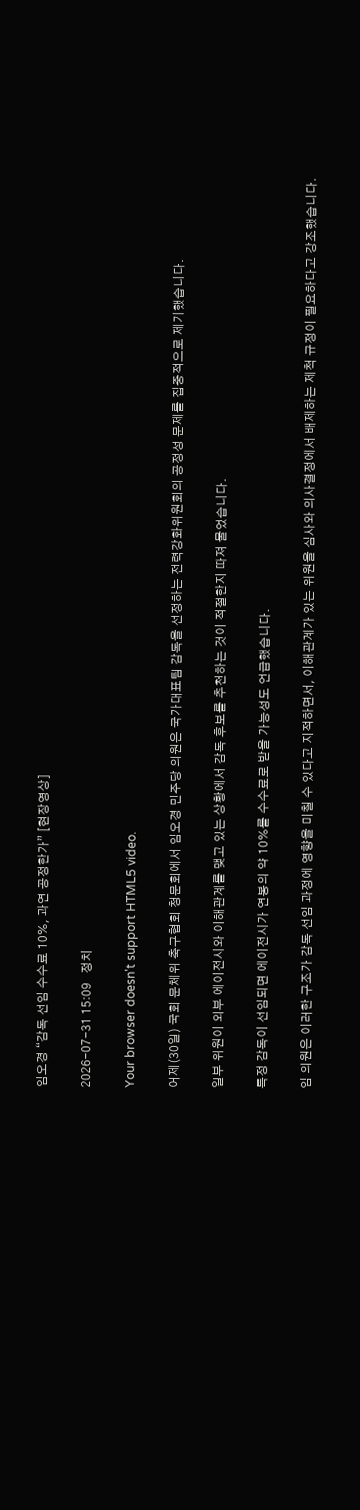임오경 “감독 선임 수수료 10%, 과연 공정한가” [현장영상]

2026-07-31 15:09   정치

Your browser doesn't support HTML5 video.

어제(30일) 국회 문체위 축구협회 청문회에서 임오경 민주당 의원은 국가대표팀 감독을 선정하는 전력강화위원회의 공정성 문제를 집중적으로 제기했습니다.

일부 위원이 외부 에이전시와 이해관계를 맺고 있는 상황에서 감독 후보를 추천하는 것이 적절한지 따져 물었습니다.

특정 감독이 선임되면 에이전시가 연봉의 약 10%를 수수료로 받을 가능성도 언급했습니다.

임 의원은 이러한 구조가 감독 선임 과정에 영향을 미칠 수 있다고 지적하면서, 이해관계가 있는 위원을 심사와 의사결정에서 배제하는 제척 규정이 필요하다고 강조했습니다.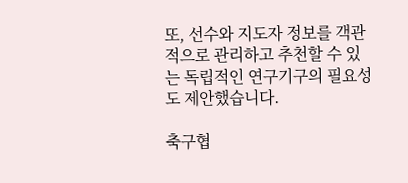또, 선수와 지도자 정보를 객관적으로 관리하고 추천할 수 있는 독립적인 연구기구의 필요성도 제안했습니다.

축구협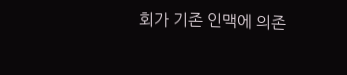회가 기존 인맥에 의존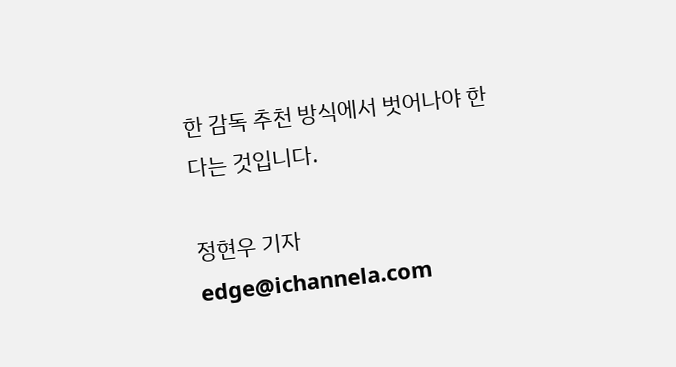한 감독 추천 방식에서 벗어나야 한다는 것입니다.

정현우 기자 edge@ichannela.com